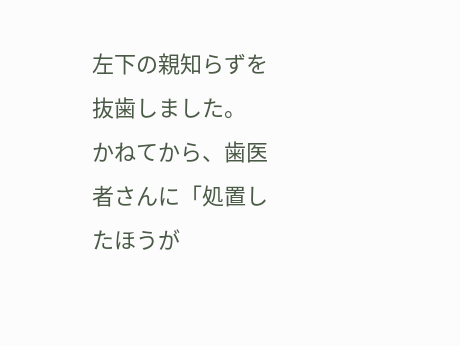左下の親知らずを抜歯しました。
かねてから、歯医者さんに「処置したほうが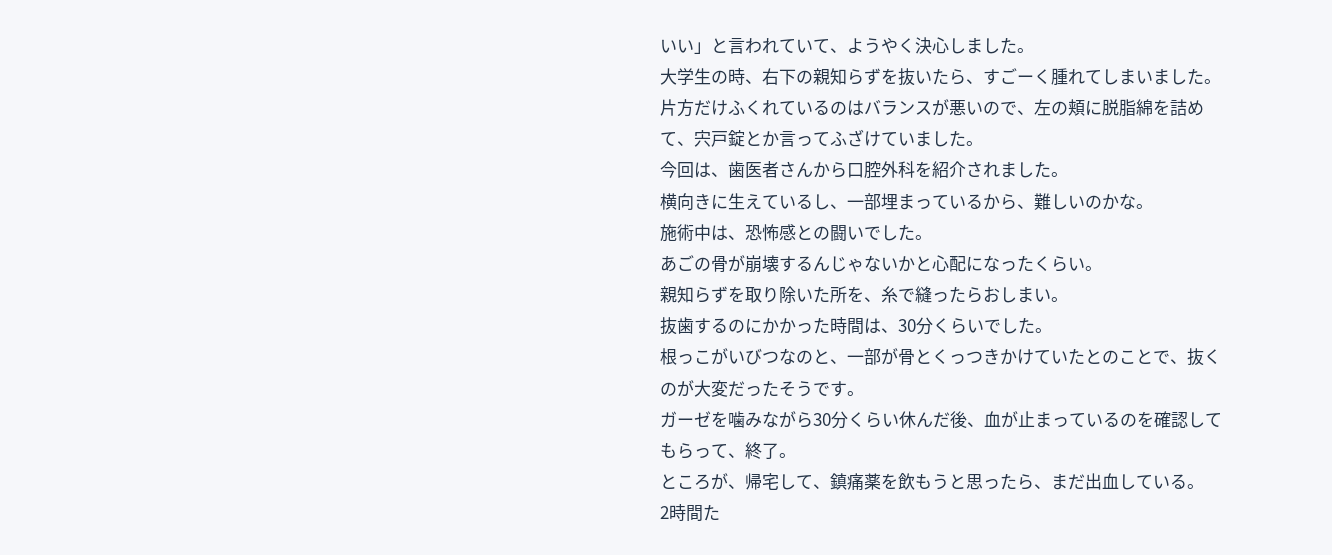いい」と言われていて、ようやく決心しました。
大学生の時、右下の親知らずを抜いたら、すごーく腫れてしまいました。
片方だけふくれているのはバランスが悪いので、左の頬に脱脂綿を詰めて、宍戸錠とか言ってふざけていました。
今回は、歯医者さんから口腔外科を紹介されました。
横向きに生えているし、一部埋まっているから、難しいのかな。
施術中は、恐怖感との闘いでした。
あごの骨が崩壊するんじゃないかと心配になったくらい。
親知らずを取り除いた所を、糸で縫ったらおしまい。
抜歯するのにかかった時間は、30分くらいでした。
根っこがいびつなのと、一部が骨とくっつきかけていたとのことで、抜くのが大変だったそうです。
ガーゼを噛みながら30分くらい休んだ後、血が止まっているのを確認してもらって、終了。
ところが、帰宅して、鎮痛薬を飲もうと思ったら、まだ出血している。
2時間た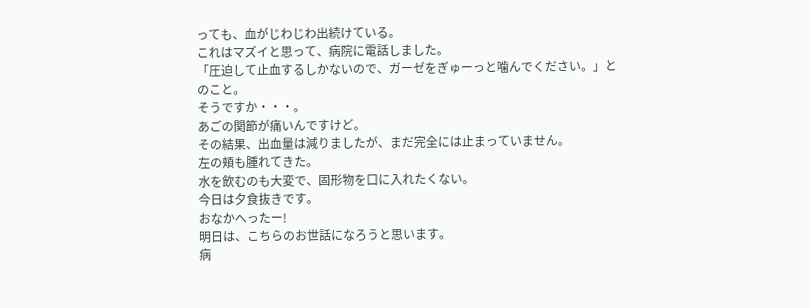っても、血がじわじわ出続けている。
これはマズイと思って、病院に電話しました。
「圧迫して止血するしかないので、ガーゼをぎゅーっと噛んでください。」とのこと。
そうですか・・・。
あごの関節が痛いんですけど。
その結果、出血量は減りましたが、まだ完全には止まっていません。
左の頬も腫れてきた。
水を飲むのも大変で、固形物を口に入れたくない。
今日は夕食抜きです。
おなかへったー!
明日は、こちらのお世話になろうと思います。
病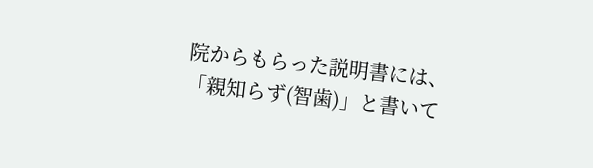院からもらった説明書には、「親知らず(智歯)」と書いて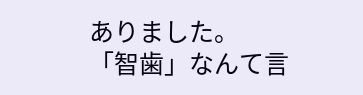ありました。
「智歯」なんて言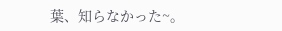葉、知らなかった~。